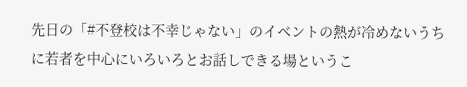先日の「#不登校は不幸じゃない」のイベントの熱が冷めないうちに若者を中心にいろいろとお話しできる場というこ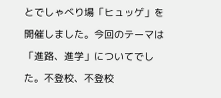とでしゃべり場「ヒュッゲ」を開催しました。今回のテーマは「進路、進学」についてでした。不登校、不登校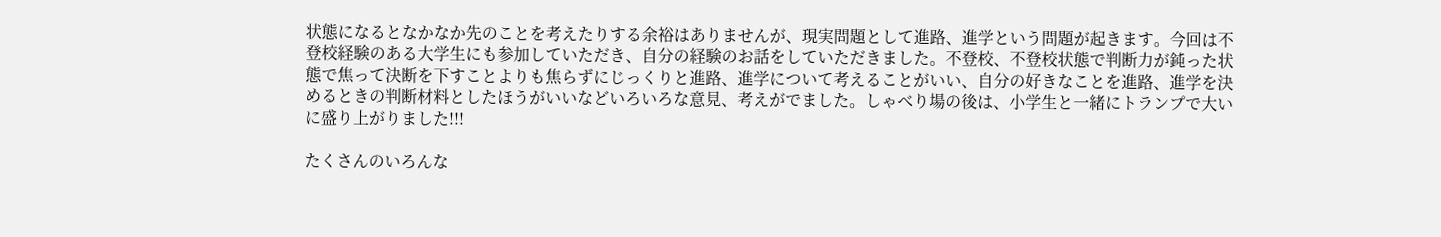状態になるとなかなか先のことを考えたりする余裕はありませんが、現実問題として進路、進学という問題が起きます。今回は不登校経験のある大学生にも参加していただき、自分の経験のお話をしていただきました。不登校、不登校状態で判断力が鈍った状態で焦って決断を下すことよりも焦らずにじっくりと進路、進学について考えることがいい、自分の好きなことを進路、進学を決めるときの判断材料としたほうがいいなどいろいろな意見、考えがでました。しゃべり場の後は、小学生と一緒にトランプで大いに盛り上がりました!!!

たくさんのいろんな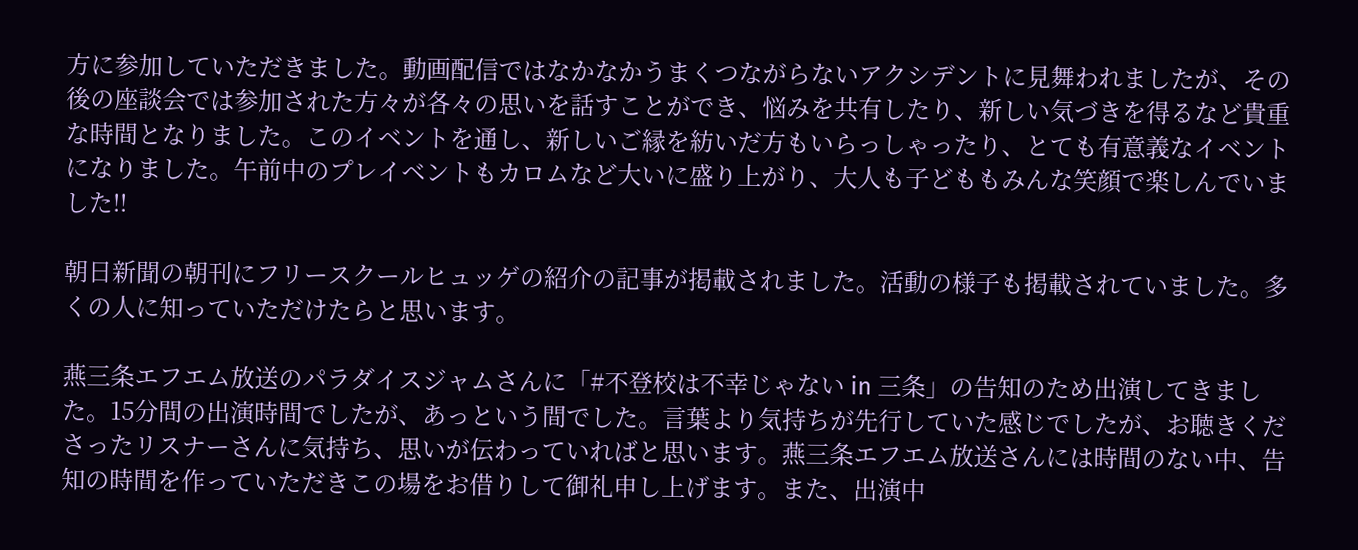方に参加していただきました。動画配信ではなかなかうまくつながらないアクシデントに見舞われましたが、その後の座談会では参加された方々が各々の思いを話すことができ、悩みを共有したり、新しい気づきを得るなど貴重な時間となりました。このイベントを通し、新しいご縁を紡いだ方もいらっしゃったり、とても有意義なイベントになりました。午前中のプレイベントもカロムなど大いに盛り上がり、大人も子どももみんな笑顔で楽しんでいました!!

朝日新聞の朝刊にフリースクールヒュッゲの紹介の記事が掲載されました。活動の様子も掲載されていました。多くの人に知っていただけたらと思います。

燕三条エフエム放送のパラダイスジャムさんに「#不登校は不幸じゃない in 三条」の告知のため出演してきました。15分間の出演時間でしたが、あっという間でした。言葉より気持ちが先行していた感じでしたが、お聴きくださったリスナーさんに気持ち、思いが伝わっていればと思います。燕三条エフエム放送さんには時間のない中、告知の時間を作っていただきこの場をお借りして御礼申し上げます。また、出演中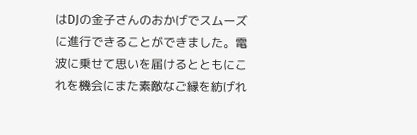はDJの金子さんのおかげでスムーズに進行できることができました。電波に乗せて思いを届けるとともにこれを機会にまた素敵なご縁を紡げれ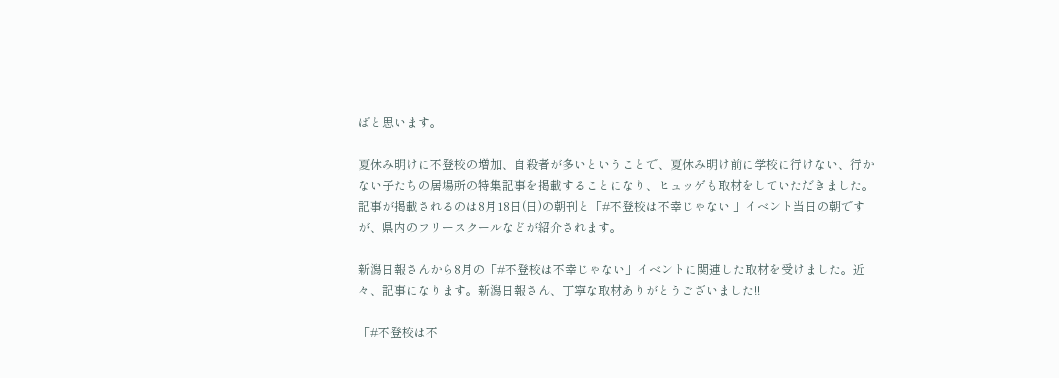ばと思います。

夏休み明けに不登校の増加、自殺者が多いということで、夏休み明け前に学校に行けない、行かない子たちの居場所の特集記事を掲載することになり、ヒュッゲも取材をしていただきました。記事が掲載されるのは8月18日(日)の朝刊と「#不登校は不幸じゃない 」イベント当日の朝ですが、県内のフリースクールなどが紹介されます。

新潟日報さんから8月の「#不登校は不幸じゃない」イベントに関連した取材を受けました。近々、記事になります。新潟日報さん、丁寧な取材ありがとうございました!!

「#不登校は不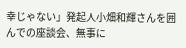幸じゃない」発起人小畑和輝さんを囲んでの座談会、無事に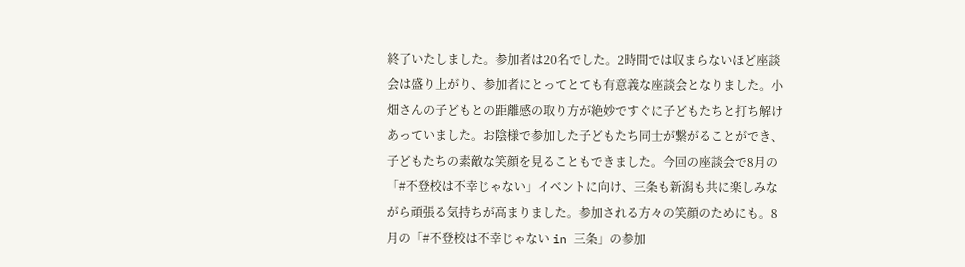終了いたしました。参加者は20名でした。2時間では収まらないほど座談会は盛り上がり、参加者にとってとても有意義な座談会となりました。小畑さんの子どもとの距離感の取り方が絶妙ですぐに子どもたちと打ち解けあっていました。お陰様で参加した子どもたち同士が繋がることができ、子どもたちの素敵な笑顔を見ることもできました。今回の座談会で8月の「#不登校は不幸じゃない」イベントに向け、三条も新潟も共に楽しみながら頑張る気持ちが高まりました。参加される方々の笑顔のためにも。8月の「#不登校は不幸じゃない in 三条」の参加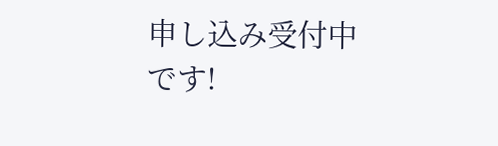申し込み受付中です!